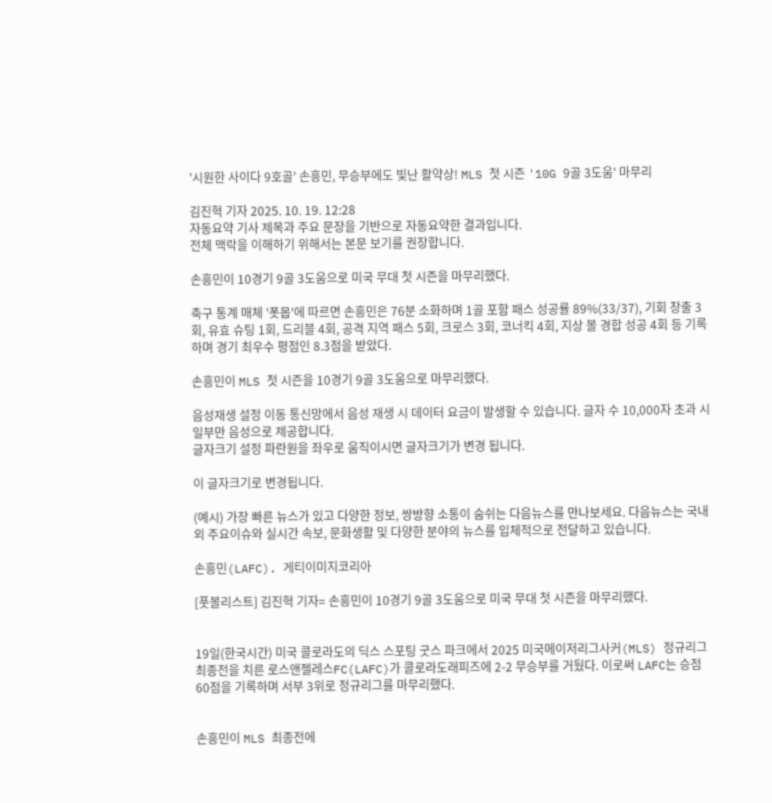'시원한 사이다 9호골' 손흥민, 무승부에도 빛난 활약상! MLS 첫 시즌 '10G 9골 3도움' 마무리

김진혁 기자 2025. 10. 19. 12:28
자동요약 기사 제목과 주요 문장을 기반으로 자동요약한 결과입니다.
전체 맥락을 이해하기 위해서는 본문 보기를 권장합니다.

손흥민이 10경기 9골 3도움으로 미국 무대 첫 시즌을 마무리했다.

축구 통계 매체 '폿몹'에 따르면 손흥민은 76분 소화하며 1골 포함 패스 성공률 89%(33/37), 기회 창출 3회, 유효 슈팅 1회, 드리블 4회, 공격 지역 패스 5회, 크로스 3회, 코너킥 4회, 지상 볼 경합 성공 4회 등 기록하며 경기 최우수 평점인 8.3점을 받았다.

손흥민이 MLS 첫 시즌을 10경기 9골 3도움으로 마무리했다.

음성재생 설정 이동 통신망에서 음성 재생 시 데이터 요금이 발생할 수 있습니다. 글자 수 10,000자 초과 시 일부만 음성으로 제공합니다.
글자크기 설정 파란원을 좌우로 움직이시면 글자크기가 변경 됩니다.

이 글자크기로 변경됩니다.

(예시) 가장 빠른 뉴스가 있고 다양한 정보, 쌍방향 소통이 숨쉬는 다음뉴스를 만나보세요. 다음뉴스는 국내외 주요이슈와 실시간 속보, 문화생활 및 다양한 분야의 뉴스를 입체적으로 전달하고 있습니다.

손흥민(LAFC). 게티이미지코리아

[풋볼리스트] 김진혁 기자= 손흥민이 10경기 9골 3도움으로 미국 무대 첫 시즌을 마무리했다.


19일(한국시간) 미국 콜로라도의 딕스 스포팅 굿스 파크에서 2025 미국메이저리그사커(MLS) 정규리그 최종전을 치른 로스앤젤레스FC(LAFC)가 콜로라도래피즈에 2-2 무승부를 거뒀다. 이로써 LAFC는 승점 60점을 기록하며 서부 3위로 정규리그를 마무리했다.


손흥민이 MLS 최종전에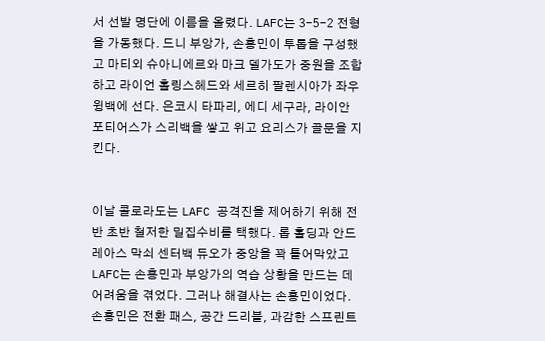서 선발 명단에 이름을 올렸다. LAFC는 3-5-2 전형을 가동했다. 드니 부앙가, 손흥민이 투톱을 구성했고 마티외 슈아니에르와 마크 델가도가 중원을 조합하고 라이언 홀링스헤드와 세르히 팔렌시아가 좌우 윙백에 선다. 은코시 타파리, 에디 세구라, 라이안 포티어스가 스리백을 쌓고 위고 요리스가 골문을 지킨다.


이날 콜로라도는 LAFC 공격진을 제어하기 위해 전반 초반 철저한 밀집수비를 택했다. 롭 홀딩과 안드레아스 막쇠 센터백 듀오가 중앙을 꽉 틀어막았고 LAFC는 손흥민과 부앙가의 역습 상황을 만드는 데 어려움을 겪었다. 그러나 해결사는 손흥민이었다. 손흥민은 전환 패스, 공간 드리블, 과감한 스프린트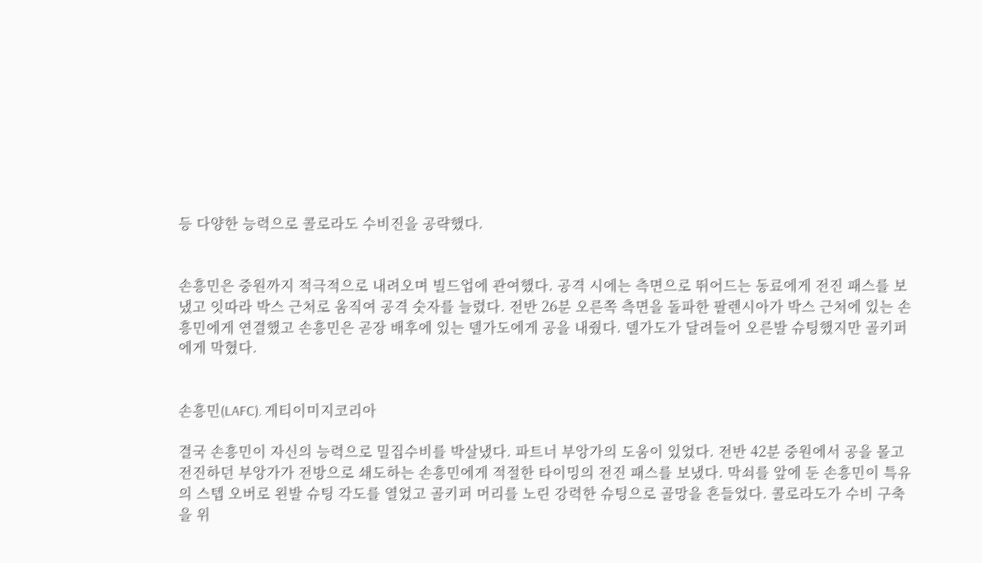등 다양한 능력으로 콜로라도 수비진을 공략했다.


손흥민은 중원까지 적극적으로 내려오며 빌드업에 관여했다. 공격 시에는 측면으로 뛰어드는 동료에게 전진 패스를 보냈고 잇따라 박스 근처로 움직여 공격 숫자를 늘렸다. 전반 26분 오른쪽 측면을 돌파한 팔렌시아가 박스 근처에 있는 손흥민에게 연결했고 손흥민은 곧장 배후에 있는 델가도에게 공을 내줬다. 델가도가 달려들어 오른발 슈팅했지만 골키퍼에게 막혔다.


손흥민(LAFC). 게티이미지코리아

결국 손흥민이 자신의 능력으로 밀집수비를 박살냈다. 파트너 부앙가의 도움이 있었다. 전반 42분 중원에서 공을 몰고 전진하던 부앙가가 전방으로 쇄도하는 손흥민에게 적절한 타이밍의 전진 패스를 보냈다. 막쇠를 앞에 둔 손흥민이 특유의 스텝 오버로 왼발 슈팅 각도를 열었고 골키퍼 머리를 노린 강력한 슈팅으로 골망을 흔들었다. 콜로라도가 수비 구축을 위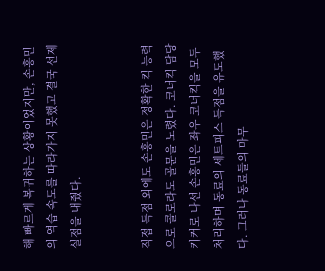해 빠르게 복귀하는 상황이었지만, 손흥민의 역습 속도를 따라가지 못했고 결국 선제 실점을 내줬다.


직접 득점 외에도 손흥민은 정확한 킥 능력으로 콜로라도 골문을 노렸다. 코너킥 담당 키커로 나선 손흥민은 좌우 코너킥을 모두 처리하며 동료의 세트피스 득점을 유도했다. 그러나 동료들의 마무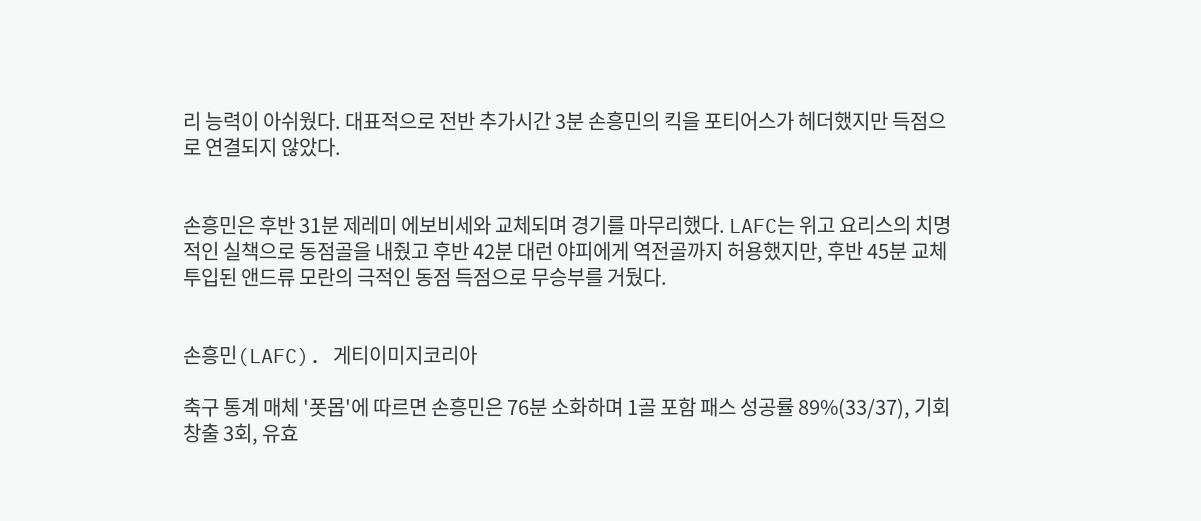리 능력이 아쉬웠다. 대표적으로 전반 추가시간 3분 손흥민의 킥을 포티어스가 헤더했지만 득점으로 연결되지 않았다.


손흥민은 후반 31분 제레미 에보비세와 교체되며 경기를 마무리했다. LAFC는 위고 요리스의 치명적인 실책으로 동점골을 내줬고 후반 42분 대런 야피에게 역전골까지 허용했지만, 후반 45분 교체 투입된 앤드류 모란의 극적인 동점 득점으로 무승부를 거뒀다.


손흥민(LAFC). 게티이미지코리아

축구 통계 매체 '폿몹'에 따르면 손흥민은 76분 소화하며 1골 포함 패스 성공률 89%(33/37), 기회 창출 3회, 유효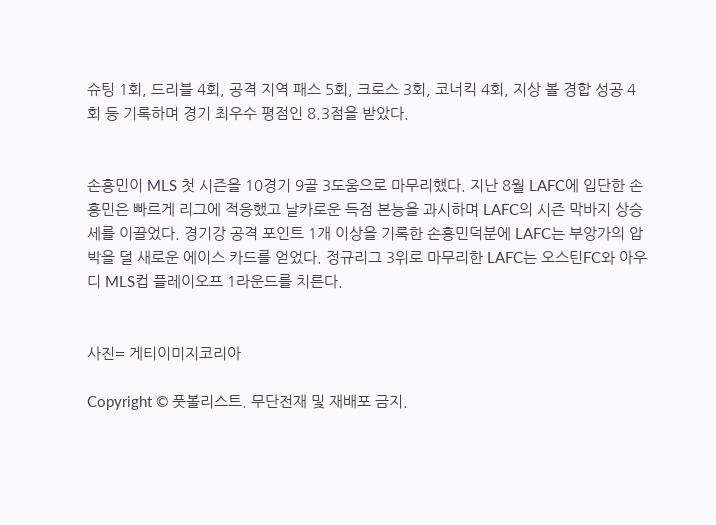슈팅 1회, 드리블 4회, 공격 지역 패스 5회, 크로스 3회, 코너킥 4회, 지상 볼 경합 성공 4회 등 기록하며 경기 최우수 평점인 8.3점을 받았다.


손흥민이 MLS 첫 시즌을 10경기 9골 3도움으로 마무리했다. 지난 8월 LAFC에 입단한 손흥민은 빠르게 리그에 적응했고 날카로운 득점 본능을 과시하며 LAFC의 시즌 막바지 상승세를 이끌었다. 경기강 공격 포인트 1개 이상을 기록한 손흥민덕분에 LAFC는 부앙가의 압박을 덜 새로운 에이스 카드를 얻었다. 정규리그 3위로 마무리한 LAFC는 오스틴FC와 아우디 MLS컵 플레이오프 1라운드를 치른다.


사진= 게티이미지코리아

Copyright © 풋볼리스트. 무단전재 및 재배포 금지.